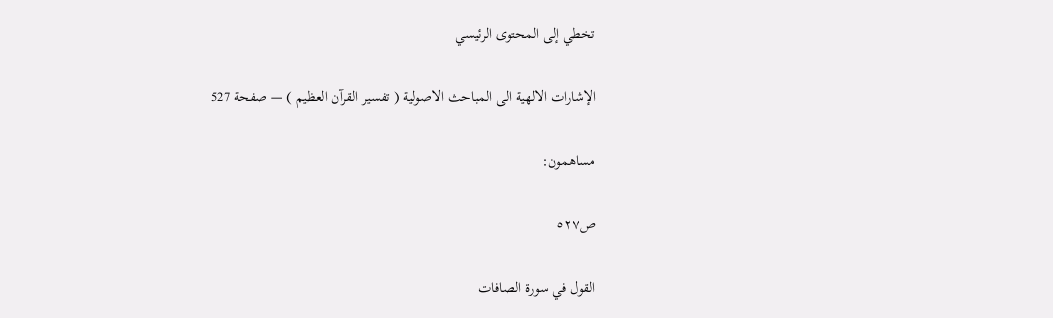تخطي إلى المحتوى الرئيسي

الإشارات الالهية الى المباحث الاصولية ( تفسير القرآن العظيم ) — صفحة 527

مساهمون:

ص٥٢٧

القول في سورة الصافات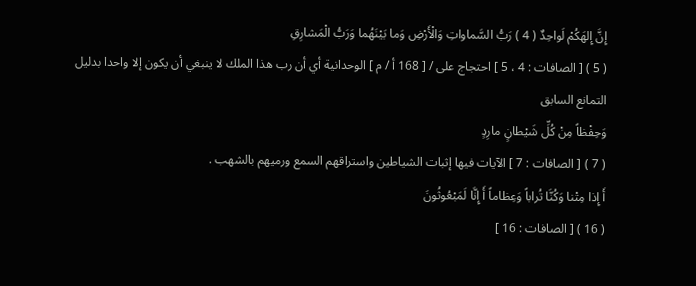إِنَّ إِلهَكُمْ لَواحِدٌ ( 4 ) رَبُّ السَّماواتِ وَالْأَرْضِ وَما بَيْنَهُما وَرَبُّ الْمَشارِقِ
( 5 ) [ الصافات : 4 ، 5 ] احتجاج على / [ 168 أ / م ] الوحدانية أي أن رب هذا الملك لا ينبغي أن يكون إلا واحدا بدليل التمانع السابق
وَحِفْظاً مِنْ كُلِّ شَيْطانٍ مارِدٍ
( 7 ) [ الصافات : 7 ] الآيات فيها إثبات الشياطين واستراقهم السمع ورميهم بالشهب .
أَ إِذا مِتْنا وَكُنَّا تُراباً وَعِظاماً أَ إِنَّا لَمَبْعُوثُونَ
( 16 ) [ الصافات : 16 ]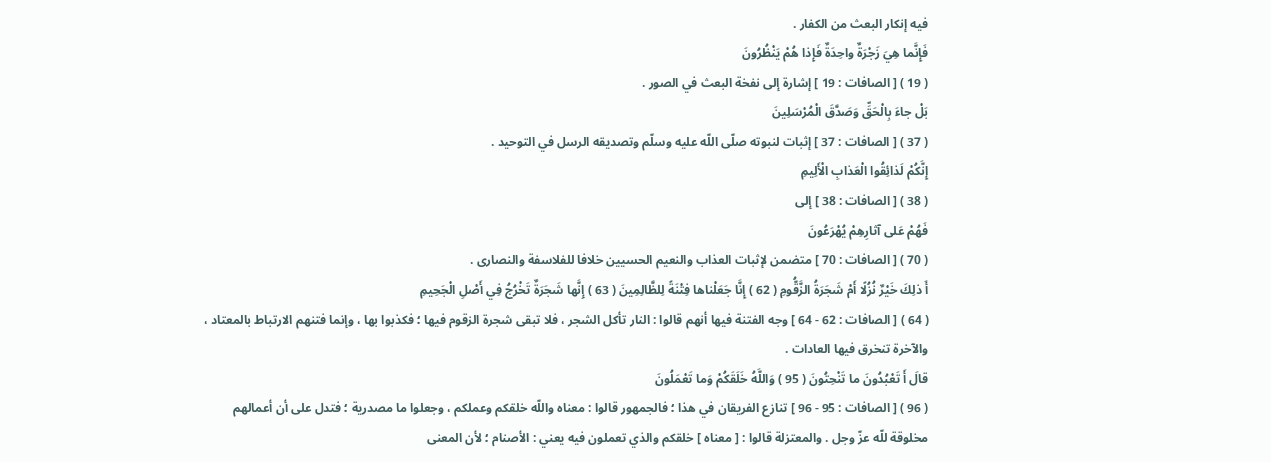فيه إنكار البعث من الكفار .
فَإِنَّما هِيَ زَجْرَةٌ واحِدَةٌ فَإِذا هُمْ يَنْظُرُونَ
( 19 ) [ الصافات : 19 ] إشارة إلى نفخة البعث في الصور .
بَلْ جاءَ بِالْحَقِّ وَصَدَّقَ الْمُرْسَلِينَ
( 37 ) [ الصافات : 37 ] إثبات لنبوته صلّى اللّه عليه وسلّم وتصديقه الرسل في التوحيد .
إِنَّكُمْ لَذائِقُوا الْعَذابِ الْأَلِيمِ
( 38 ) [ الصافات : 38 ] إلى
فَهُمْ عَلى آثارِهِمْ يُهْرَعُونَ
( 70 ) [ الصافات : 70 ] متضمن لإثبات العذاب والنعيم الحسيين خلافا للفلاسفة والنصارى .
أَ ذلِكَ خَيْرٌ نُزُلًا أَمْ شَجَرَةُ الزَّقُّومِ ( 62 ) إِنَّا جَعَلْناها فِتْنَةً لِلظَّالِمِينَ ( 63 ) إِنَّها شَجَرَةٌ تَخْرُجُ فِي أَصْلِ الْجَحِيمِ
( 64 ) [ الصافات : 62 - 64 ] وجه الفتنة فيها أنهم قالوا : النار تأكل الشجر ، فلا تبقى شجرة الزقوم فيها ؛ فكذبوا بها ، وإنما فتنهم الارتباط بالمعتاد ، والآخرة تنخرق فيها العادات .
قالَ أَ تَعْبُدُونَ ما تَنْحِتُونَ ( 95 ) وَاللَّهُ خَلَقَكُمْ وَما تَعْمَلُونَ
( 96 ) [ الصافات : 95 - 96 ] تنازع الفريقان في هذا ؛ فالجمهور قالوا : معناه واللّه خلقكم وعملكم ، وجعلوا ما مصدرية ؛ فتدل على أن أعمالهم مخلوقة للّه عزّ وجل . والمعتزلة قالوا : [ معناه ] خلقكم والذي تعملون فيه يعني : الأصنام ؛ لأن المعنى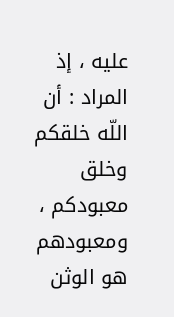عليه ، إذ المراد : أن اللّه خلقكم وخلق معبودكم ، ومعبودهم هو الوثن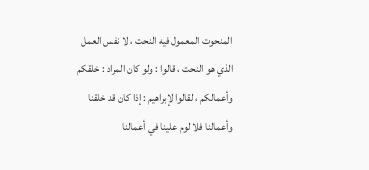المنحوت المعمول فيه النحت ، لا نفس العمل الذي هو النحت ، قالوا : ولو كان المراد : خلقكم وأعمالكم ، لقالوا لإبراهيم : إذا كان قد خلقنا وأعمالنا فلا لوم علينا في أعمالنا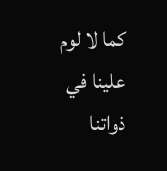كما لا لوم علينا في ذواتنا